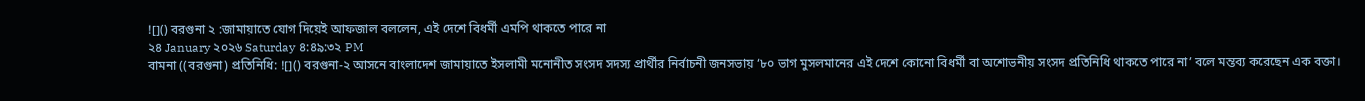![]() বরগুনা ২ :জামায়াতে যোগ দিয়েই আফজাল বললেন, এই দেশে বিধর্মী এমপি থাকতে পারে না
২৪ January ২০২৬ Saturday ৪:৪৯:৩২ PM
বামনা ((বরগুনা) প্রতিনিধি: ![]() বরগুনা-২ আসনে বাংলাদেশ জামায়াতে ইসলামী মনোনীত সংসদ সদস্য প্রার্থীর নির্বাচনী জনসভায় ‘৮০ ভাগ মুসলমানের এই দেশে কোনো বিধর্মী বা অশোভনীয় সংসদ প্রতিনিধি থাকতে পারে না’ বলে মন্তব্য করেছেন এক বক্তা।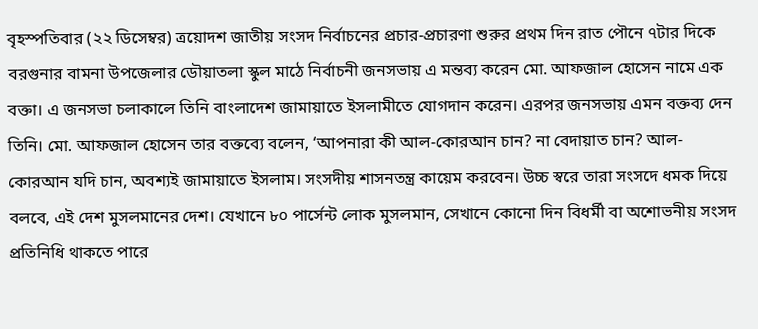বৃহস্পতিবার (২২ ডিসেম্বর) ত্রয়োদশ জাতীয় সংসদ নির্বাচনের প্রচার-প্রচারণা শুরুর প্রথম দিন রাত পৌনে ৭টার দিকে বরগুনার বামনা উপজেলার ডৌয়াতলা স্কুল মাঠে নির্বাচনী জনসভায় এ মন্তব্য করেন মো. আফজাল হোসেন নামে এক বক্তা। এ জনসভা চলাকালে তিনি বাংলাদেশ জামায়াতে ইসলামীতে যোগদান করেন। এরপর জনসভায় এমন বক্তব্য দেন তিনি। মো. আফজাল হোসেন তার বক্তব্যে বলেন, ‘আপনারা কী আল-কোরআন চান? না বেদায়াত চান? আল-কোরআন যদি চান, অবশ্যই জামায়াতে ইসলাম। সংসদীয় শাসনতন্ত্র কায়েম করবেন। উচ্চ স্বরে তারা সংসদে ধমক দিয়ে বলবে, এই দেশ মুসলমানের দেশ। যেখানে ৮০ পার্সেন্ট লোক মুসলমান, সেখানে কোনো দিন বিধর্মী বা অশোভনীয় সংসদ প্রতিনিধি থাকতে পারে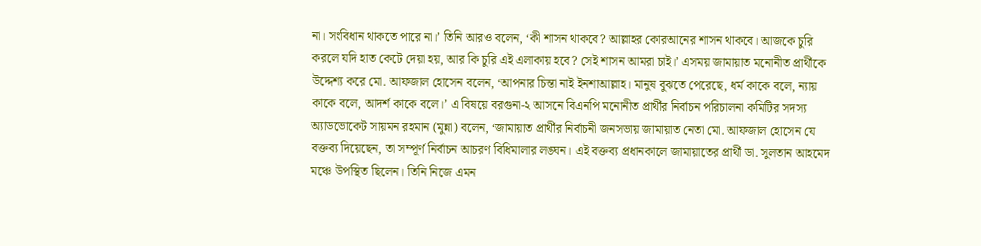না। সংবিধান থাকতে পারে না।’ তিনি আরও বলেন, ‘কী শাসন থাকবে? আল্লাহর কোরআনের শাসন থাকবে। আজকে চুরি করলে যদি হাত কেটে দেয়া হয়, আর কি চুরি এই এলাকায় হবে? সেই শাসন আমরা চাই।’ এসময় জামায়াত মনোনীত প্রার্থীকে উদ্দেশ্য করে মো. আফজাল হোসেন বলেন, ‘আপনার চিন্তা নাই ইনশাআল্লাহ। মানুষ বুঝতে পেরেছে, ধর্ম কাকে বলে, ন্যায় কাকে বলে, আদর্শ কাকে বলে।’ এ বিষয়ে বরগুনা-২ আসনে বিএনপি মনোনীত প্রার্থীর নির্বাচন পরিচালনা কমিটির সদস্য অ্যাডভোকেট সায়মন রহমান (মুন্না) বলেন, ‘জামায়াত প্রার্থীর নির্বাচনী জনসভায় জামায়াত নেতা মো. আফজাল হোসেন যে বক্তব্য দিয়েছেন, তা সম্পূর্ণ নির্বাচন আচরণ বিধিমালার লঙ্ঘন। এই বক্তব্য প্রধানকালে জামায়াতের প্রার্থী ডা. সুলতান আহমেদ মঞ্চে উপস্থিত ছিলেন। তিনি নিজে এমন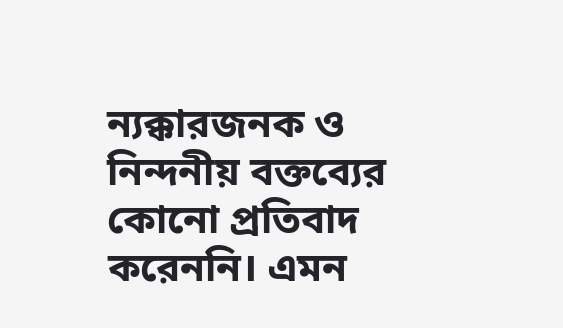ন্যক্কারজনক ও নিন্দনীয় বক্তব্যের কোনো প্রতিবাদ করেননি। এমন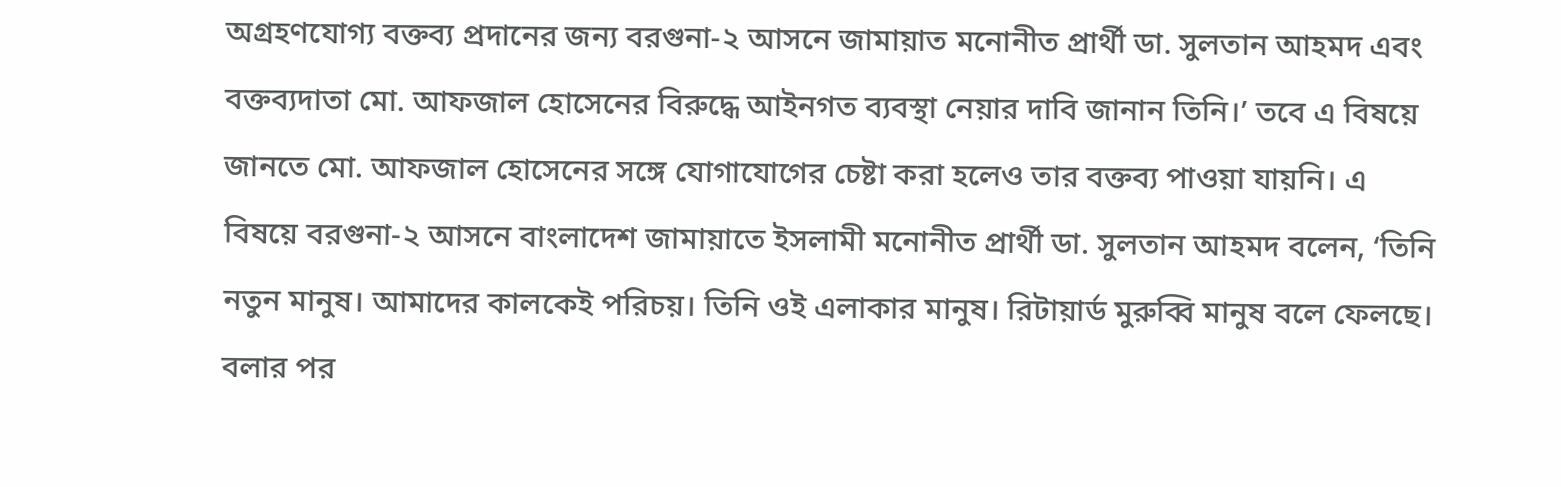অগ্রহণযোগ্য বক্তব্য প্রদানের জন্য বরগুনা-২ আসনে জামায়াত মনোনীত প্রার্থী ডা. সুলতান আহমদ এবং বক্তব্যদাতা মো. আফজাল হোসেনের বিরুদ্ধে আইনগত ব্যবস্থা নেয়ার দাবি জানান তিনি।’ তবে এ বিষয়ে জানতে মো. আফজাল হোসেনের সঙ্গে যোগাযোগের চেষ্টা করা হলেও তার বক্তব্য পাওয়া যায়নি। এ বিষয়ে বরগুনা-২ আসনে বাংলাদেশ জামায়াতে ইসলামী মনোনীত প্রার্থী ডা. সুলতান আহমদ বলেন, ‘তিনি নতুন মানুষ। আমাদের কালকেই পরিচয়। তিনি ওই এলাকার মানুষ। রিটায়ার্ড মুরুব্বি মানুষ বলে ফেলছে। বলার পর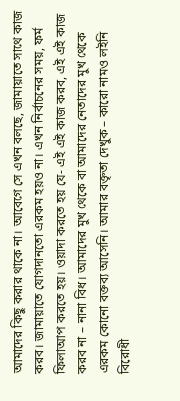আমাদের কিছু করার থাকে না। আবেগে সে এখন বলছে, জামায়াতে সাথে কাজ করব। জামায়াতে যোগদানতো এরকম হয়ও না। এখন নির্বাচনের সময়, ফর্ম ফিলাআপ করতে হয়। ওয়াদা করতে হয় যে- এই এই কাজ করব, এই এই কাজ করব না – নানা বিধ। আমাদের মুখ থেকে বা আমাদের নেতাদের মুখ থেকে এরকম কোনো বক্তব্য আসেনি। আমার বক্তৃতা দেখুক – কারো নামও লইনি বিরোধী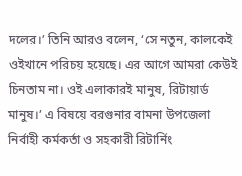দলের।’ তিনি আরও বলেন, ‘সে নতুন, কালকেই ওইখানে পরিচয় হয়েছে। এর আগে আমরা কেউই চিনতাম না। ওই এলাকারই মানুষ, রিটায়ার্ড মানুষ।’ এ বিষয়ে বরগুনার বামনা উপজেলা নির্বাহী কর্মকর্তা ও সহকারী রিটার্নিং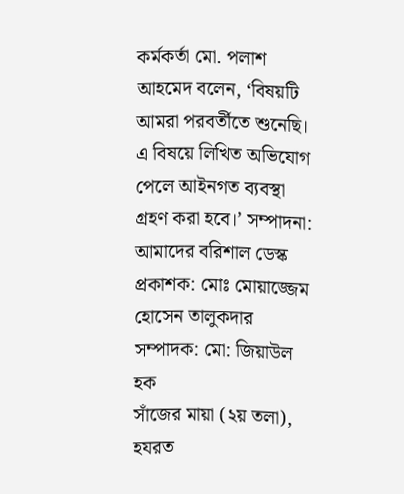কর্মকর্তা মো. পলাশ আহমেদ বলেন, ‘বিষয়টি আমরা পরবর্তীতে শুনেছি। এ বিষয়ে লিখিত অভিযোগ পেলে আইনগত ব্যবস্থা গ্রহণ করা হবে।’ সম্পাদনা: আমাদের বরিশাল ডেস্ক প্রকাশক: মোঃ মোয়াজ্জেম হোসেন তালুকদার সম্পাদক: মো: জিয়াউল হক
সাঁজের মায়া (২য় তলা), হযরত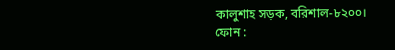কালুশাহ সড়ক, বরিশাল-৮২০০।
ফোন :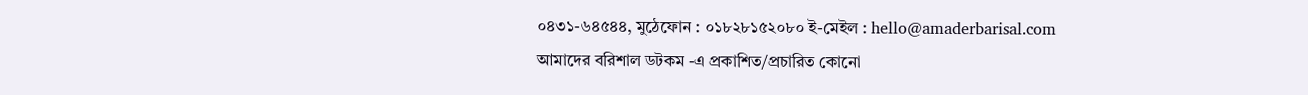০৪৩১-৬৪৫৪৪, মুঠেফোন : ০১৮২৮১৫২০৮০ ই-মেইল : hello@amaderbarisal.com
আমাদের বরিশাল ডটকম -এ প্রকাশিত/প্রচারিত কোনো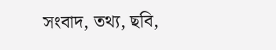সংবাদ, তথ্য, ছবি,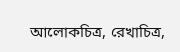আলোকচিত্র, রেখাচিত্র,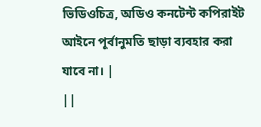ভিডিওচিত্র, অডিও কনটেন্ট কপিরাইট আইনে পূর্বানুমতি ছাড়া ব্যবহার করা যাবে না। |
||